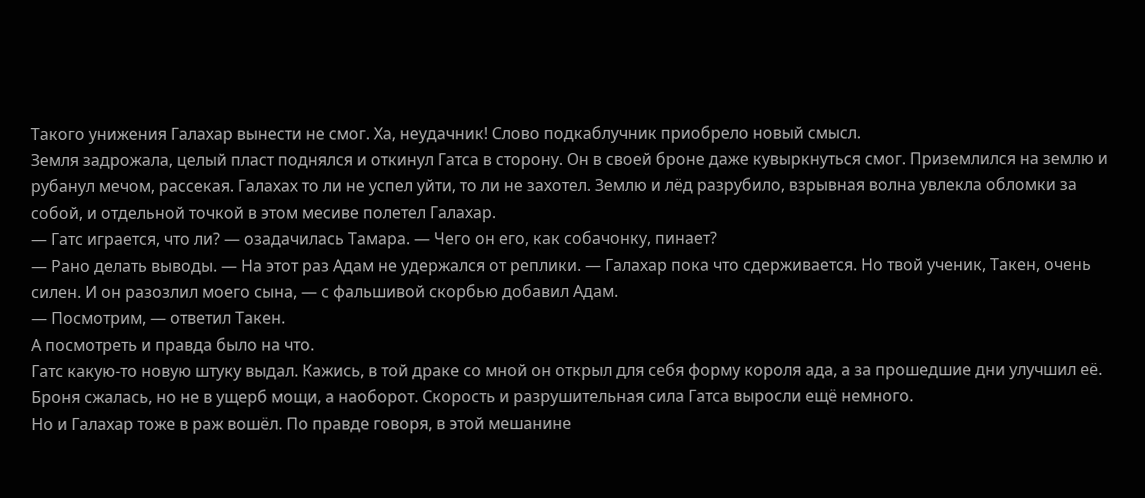Такого унижения Галахар вынести не смог. Ха, неудачник! Слово подкаблучник приобрело новый смысл.
Земля задрожала, целый пласт поднялся и откинул Гатса в сторону. Он в своей броне даже кувыркнуться смог. Приземлился на землю и рубанул мечом, рассекая. Галахах то ли не успел уйти, то ли не захотел. Землю и лёд разрубило, взрывная волна увлекла обломки за собой, и отдельной точкой в этом месиве полетел Галахар.
— Гатс играется, что ли? — озадачилась Тамара. — Чего он его, как собачонку, пинает?
— Рано делать выводы. — На этот раз Адам не удержался от реплики. — Галахар пока что сдерживается. Но твой ученик, Такен, очень силен. И он разозлил моего сына, — с фальшивой скорбью добавил Адам.
— Посмотрим, — ответил Такен.
А посмотреть и правда было на что.
Гатс какую-то новую штуку выдал. Кажись, в той драке со мной он открыл для себя форму короля ада, а за прошедшие дни улучшил её. Броня сжалась, но не в ущерб мощи, а наоборот. Скорость и разрушительная сила Гатса выросли ещё немного.
Но и Галахар тоже в раж вошёл. По правде говоря, в этой мешанине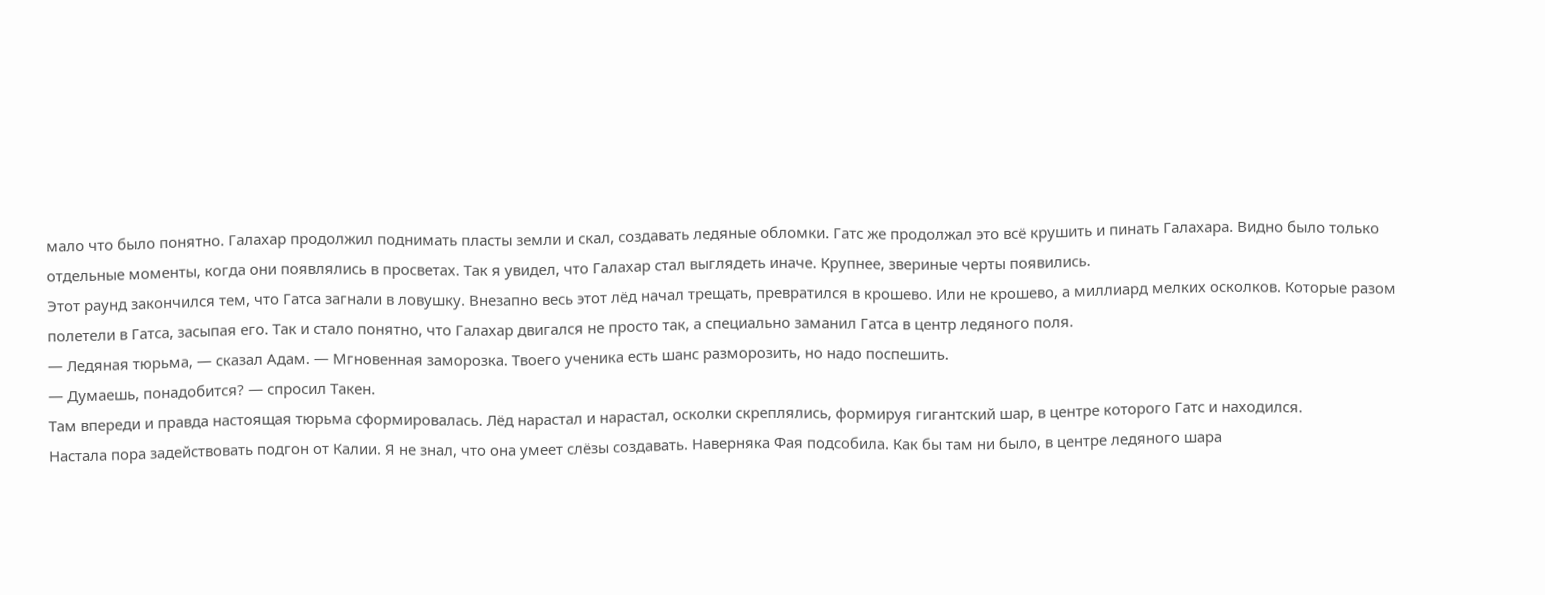мало что было понятно. Галахар продолжил поднимать пласты земли и скал, создавать ледяные обломки. Гатс же продолжал это всё крушить и пинать Галахара. Видно было только отдельные моменты, когда они появлялись в просветах. Так я увидел, что Галахар стал выглядеть иначе. Крупнее, звериные черты появились.
Этот раунд закончился тем, что Гатса загнали в ловушку. Внезапно весь этот лёд начал трещать, превратился в крошево. Или не крошево, а миллиард мелких осколков. Которые разом полетели в Гатса, засыпая его. Так и стало понятно, что Галахар двигался не просто так, а специально заманил Гатса в центр ледяного поля.
— Ледяная тюрьма, — сказал Адам. — Мгновенная заморозка. Твоего ученика есть шанс разморозить, но надо поспешить.
— Думаешь, понадобится? — спросил Такен.
Там впереди и правда настоящая тюрьма сформировалась. Лёд нарастал и нарастал, осколки скреплялись, формируя гигантский шар, в центре которого Гатс и находился.
Настала пора задействовать подгон от Калии. Я не знал, что она умеет слёзы создавать. Наверняка Фая подсобила. Как бы там ни было, в центре ледяного шара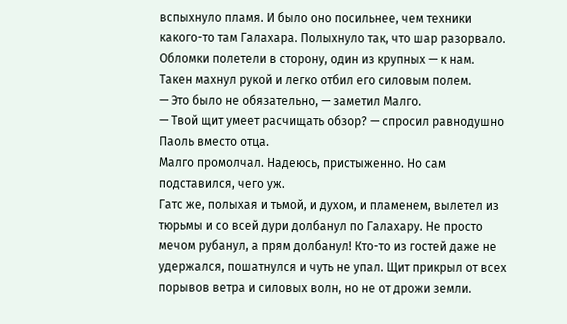вспыхнуло пламя. И было оно посильнее, чем техники какого-то там Галахара. Полыхнуло так, что шар разорвало. Обломки полетели в сторону, один из крупных — к нам. Такен махнул рукой и легко отбил его силовым полем.
— Это было не обязательно, — заметил Малго.
— Твой щит умеет расчищать обзор? — спросил равнодушно Паоль вместо отца.
Малго промолчал. Надеюсь, пристыженно. Но сам подставился, чего уж.
Гатс же, полыхая и тьмой, и духом, и пламенем, вылетел из тюрьмы и со всей дури долбанул по Галахару. Не просто мечом рубанул, а прям долбанул! Кто-то из гостей даже не удержался, пошатнулся и чуть не упал. Щит прикрыл от всех порывов ветра и силовых волн, но не от дрожи земли.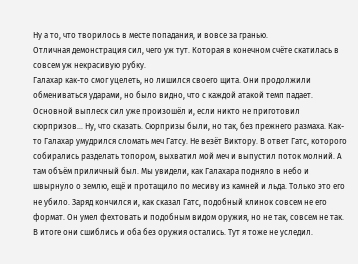Ну а то, что творилось в месте попадания, и вовсе за гранью.
Отличная демонстрация сил, чего уж тут. Которая в конечном счёте скатилась в совсем уж некрасивую рубку.
Галахар как-то смог уцелеть, но лишился своего щита. Они продолжили обмениваться ударами, но было видно, что с каждой атакой темп падает. Основной выплеск сил уже произошёл и, если никто не приготовил сюрпризов… Ну, что сказать. Сюрпризы были, но так, без прежнего размаха. Как-то Галахар умудрился сломать меч Гатсу. Не везёт Виктору. В ответ Гатс, которого собирались разделать топором, выхватил мой меч и выпустил поток молний. А там объём приличный был. Мы увидели, как Галахара подняло в небо и швырнуло о землю, ещё и протащило по месиву из камней и льда. Только это его не убило. Заряд кончился и, как сказал Гатс, подобный клинок совсем не его формат. Он умел фехтовать и подобным видом оружия, но не так, совсем не так.
В итоге они сшиблись и оба без оружия остались. Тут я тоже не уследил.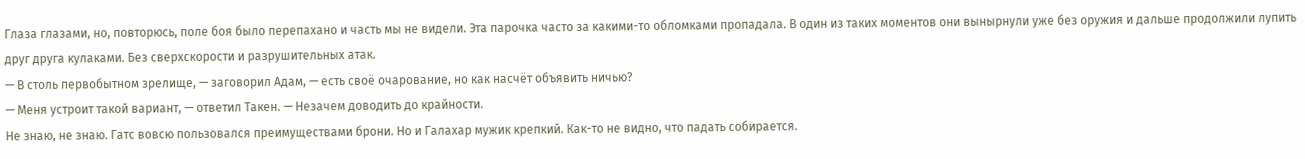Глаза глазами, но, повторюсь, поле боя было перепахано и часть мы не видели. Эта парочка часто за какими-то обломками пропадала. В один из таких моментов они вынырнули уже без оружия и дальше продолжили лупить друг друга кулаками. Без сверхскорости и разрушительных атак.
— В столь первобытном зрелище, — заговорил Адам, — есть своё очарование, но как насчёт объявить ничью?
— Меня устроит такой вариант, — ответил Такен. — Незачем доводить до крайности.
Не знаю, не знаю. Гатс вовсю пользовался преимуществами брони. Но и Галахар мужик крепкий. Как-то не видно, что падать собирается.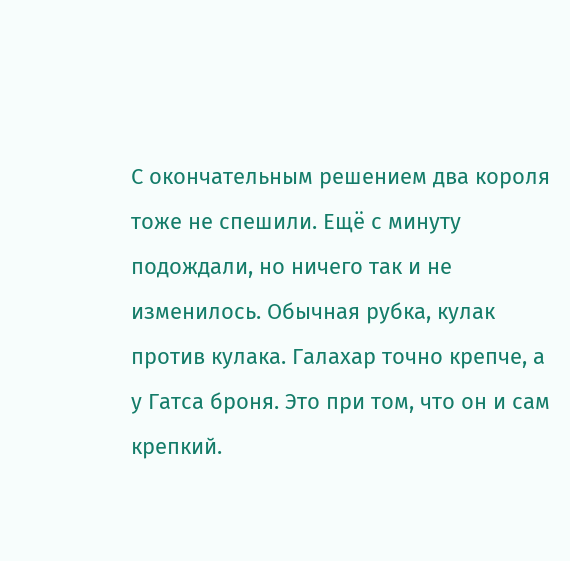С окончательным решением два короля тоже не спешили. Ещё с минуту подождали, но ничего так и не изменилось. Обычная рубка, кулак против кулака. Галахар точно крепче, а у Гатса броня. Это при том, что он и сам крепкий.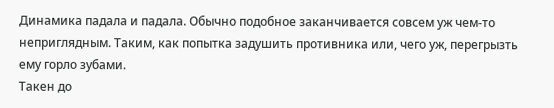Динамика падала и падала. Обычно подобное заканчивается совсем уж чем-то неприглядным. Таким, как попытка задушить противника или, чего уж, перегрызть ему горло зубами.
Такен до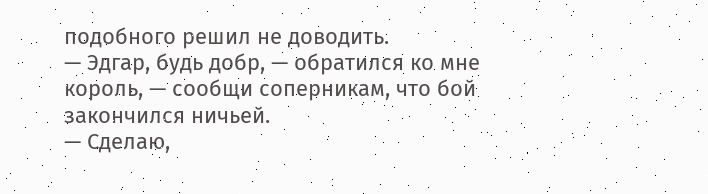подобного решил не доводить.
— Эдгар, будь добр, — обратился ко мне король, — сообщи соперникам, что бой закончился ничьей.
— Сделаю,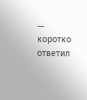— коротко ответил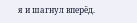я и шагнул вперёд.